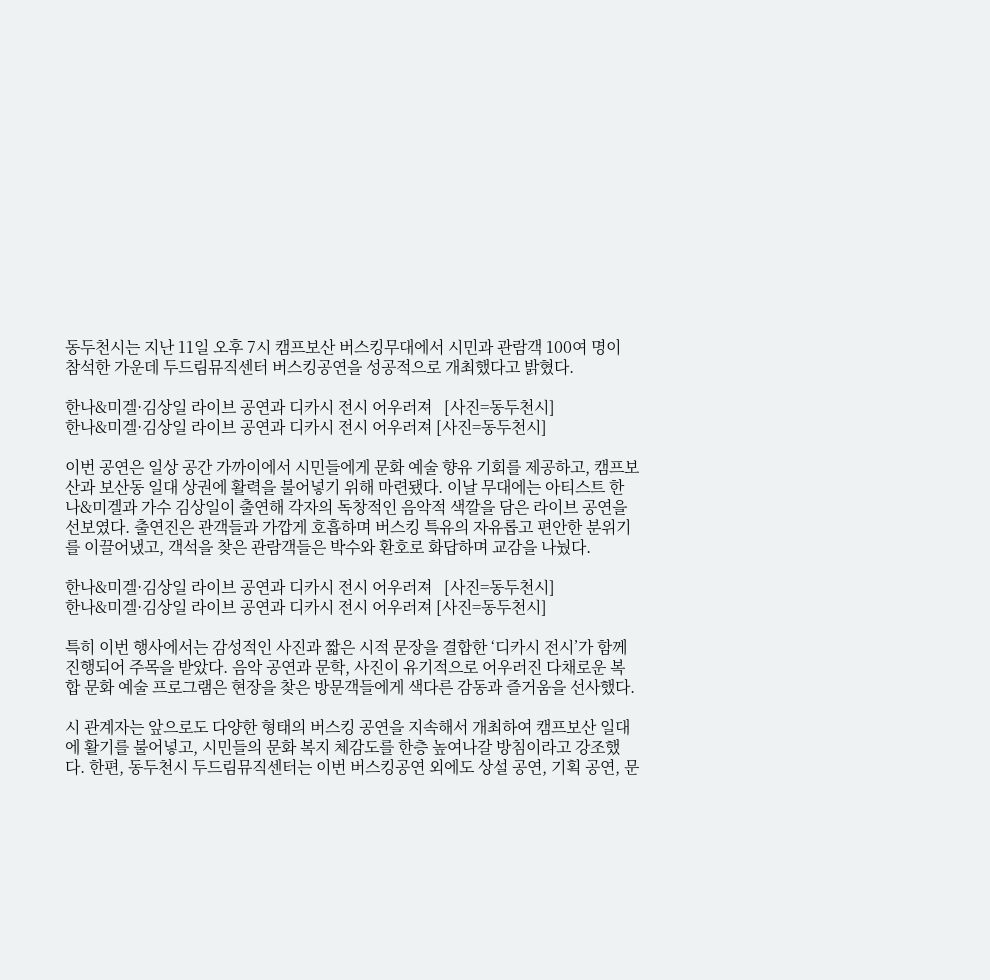동두천시는 지난 11일 오후 7시 캠프보산 버스킹무대에서 시민과 관람객 100여 명이 참석한 가운데 두드림뮤직센터 버스킹공연을 성공적으로 개최했다고 밝혔다.

한나&미겔·김상일 라이브 공연과 디카시 전시 어우러져   [사진=동두천시]
한나&미겔·김상일 라이브 공연과 디카시 전시 어우러져 [사진=동두천시]

이번 공연은 일상 공간 가까이에서 시민들에게 문화 예술 향유 기회를 제공하고, 캠프보산과 보산동 일대 상권에 활력을 불어넣기 위해 마련됐다. 이날 무대에는 아티스트 한나&미겔과 가수 김상일이 출연해 각자의 독창적인 음악적 색깔을 담은 라이브 공연을 선보였다. 출연진은 관객들과 가깝게 호흡하며 버스킹 특유의 자유롭고 편안한 분위기를 이끌어냈고, 객석을 찾은 관람객들은 박수와 환호로 화답하며 교감을 나눴다.

한나&미겔·김상일 라이브 공연과 디카시 전시 어우러져   [사진=동두천시]
한나&미겔·김상일 라이브 공연과 디카시 전시 어우러져 [사진=동두천시]

특히 이번 행사에서는 감성적인 사진과 짧은 시적 문장을 결합한 ‘디카시 전시’가 함께 진행되어 주목을 받았다. 음악 공연과 문학, 사진이 유기적으로 어우러진 다채로운 복합 문화 예술 프로그램은 현장을 찾은 방문객들에게 색다른 감동과 즐거움을 선사했다.

시 관계자는 앞으로도 다양한 형태의 버스킹 공연을 지속해서 개최하여 캠프보산 일대에 활기를 불어넣고, 시민들의 문화 복지 체감도를 한층 높여나갈 방침이라고 강조했다. 한편, 동두천시 두드림뮤직센터는 이번 버스킹공연 외에도 상설 공연, 기획 공연, 문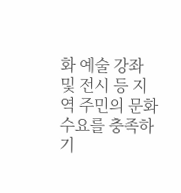화 예술 강좌 및 전시 등 지역 주민의 문화 수요를 충족하기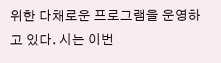위한 다채로운 프로그램을 운영하고 있다. 시는 이번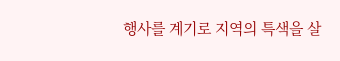행사를 계기로 지역의 특색을 살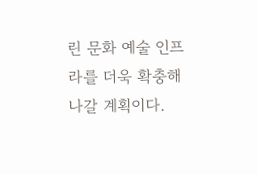린 문화 예술 인프라를 더욱 확충해 나갈 계획이다.